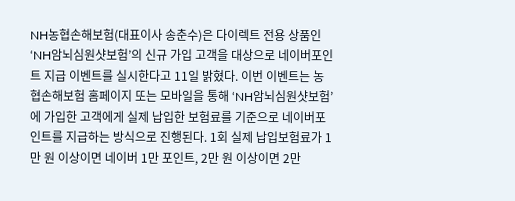NH농협손해보험(대표이사 송춘수)은 다이렉트 전용 상품인 ‘NH암뇌심원샷보험’의 신규 가입 고객을 대상으로 네이버포인트 지급 이벤트를 실시한다고 11일 밝혔다. 이번 이벤트는 농협손해보험 홈페이지 또는 모바일을 통해 ‘NH암뇌심원샷보험’에 가입한 고객에게 실제 납입한 보험료를 기준으로 네이버포인트를 지급하는 방식으로 진행된다. 1회 실제 납입보험료가 1만 원 이상이면 네이버 1만 포인트, 2만 원 이상이면 2만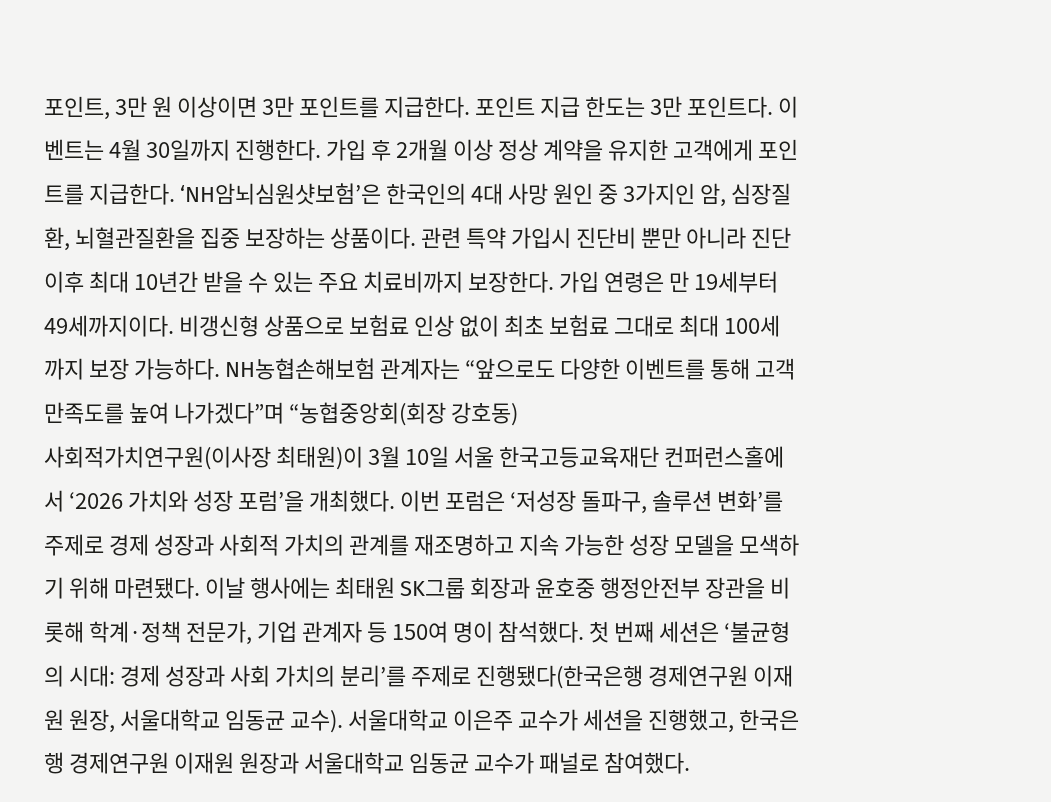포인트, 3만 원 이상이면 3만 포인트를 지급한다. 포인트 지급 한도는 3만 포인트다. 이벤트는 4월 30일까지 진행한다. 가입 후 2개월 이상 정상 계약을 유지한 고객에게 포인트를 지급한다. ‘NH암뇌심원샷보험’은 한국인의 4대 사망 원인 중 3가지인 암, 심장질환, 뇌혈관질환을 집중 보장하는 상품이다. 관련 특약 가입시 진단비 뿐만 아니라 진단 이후 최대 10년간 받을 수 있는 주요 치료비까지 보장한다. 가입 연령은 만 19세부터 49세까지이다. 비갱신형 상품으로 보험료 인상 없이 최초 보험료 그대로 최대 100세까지 보장 가능하다. NH농협손해보험 관계자는 “앞으로도 다양한 이벤트를 통해 고객 만족도를 높여 나가겠다”며 “농협중앙회(회장 강호동)
사회적가치연구원(이사장 최태원)이 3월 10일 서울 한국고등교육재단 컨퍼런스홀에서 ‘2026 가치와 성장 포럼’을 개최했다. 이번 포럼은 ‘저성장 돌파구, 솔루션 변화’를 주제로 경제 성장과 사회적 가치의 관계를 재조명하고 지속 가능한 성장 모델을 모색하기 위해 마련됐다. 이날 행사에는 최태원 SK그룹 회장과 윤호중 행정안전부 장관을 비롯해 학계·정책 전문가, 기업 관계자 등 150여 명이 참석했다. 첫 번째 세션은 ‘불균형의 시대: 경제 성장과 사회 가치의 분리’를 주제로 진행됐다(한국은행 경제연구원 이재원 원장, 서울대학교 임동균 교수). 서울대학교 이은주 교수가 세션을 진행했고, 한국은행 경제연구원 이재원 원장과 서울대학교 임동균 교수가 패널로 참여했다.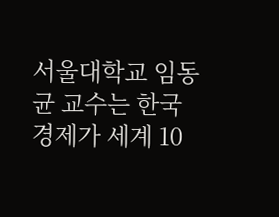서울대학교 임동균 교수는 한국 경제가 세계 10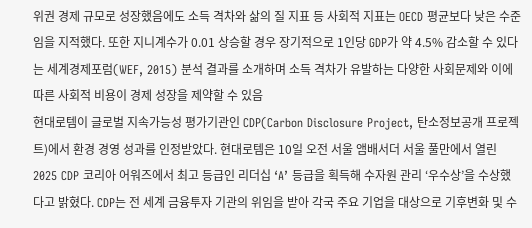위권 경제 규모로 성장했음에도 소득 격차와 삶의 질 지표 등 사회적 지표는 OECD 평균보다 낮은 수준임을 지적했다. 또한 지니계수가 0.01 상승할 경우 장기적으로 1인당 GDP가 약 4.5% 감소할 수 있다는 세계경제포럼(WEF, 2015) 분석 결과를 소개하며 소득 격차가 유발하는 다양한 사회문제와 이에 따른 사회적 비용이 경제 성장을 제약할 수 있음
현대로템이 글로벌 지속가능성 평가기관인 CDP(Carbon Disclosure Project, 탄소정보공개 프로젝트)에서 환경 경영 성과를 인정받았다. 현대로템은 10일 오전 서울 앰배서더 서울 풀만에서 열린 2025 CDP 코리아 어워즈에서 최고 등급인 리더십 ‘A’ 등급을 획득해 수자원 관리 ‘우수상’을 수상했다고 밝혔다. CDP는 전 세계 금융투자 기관의 위임을 받아 각국 주요 기업을 대상으로 기후변화 및 수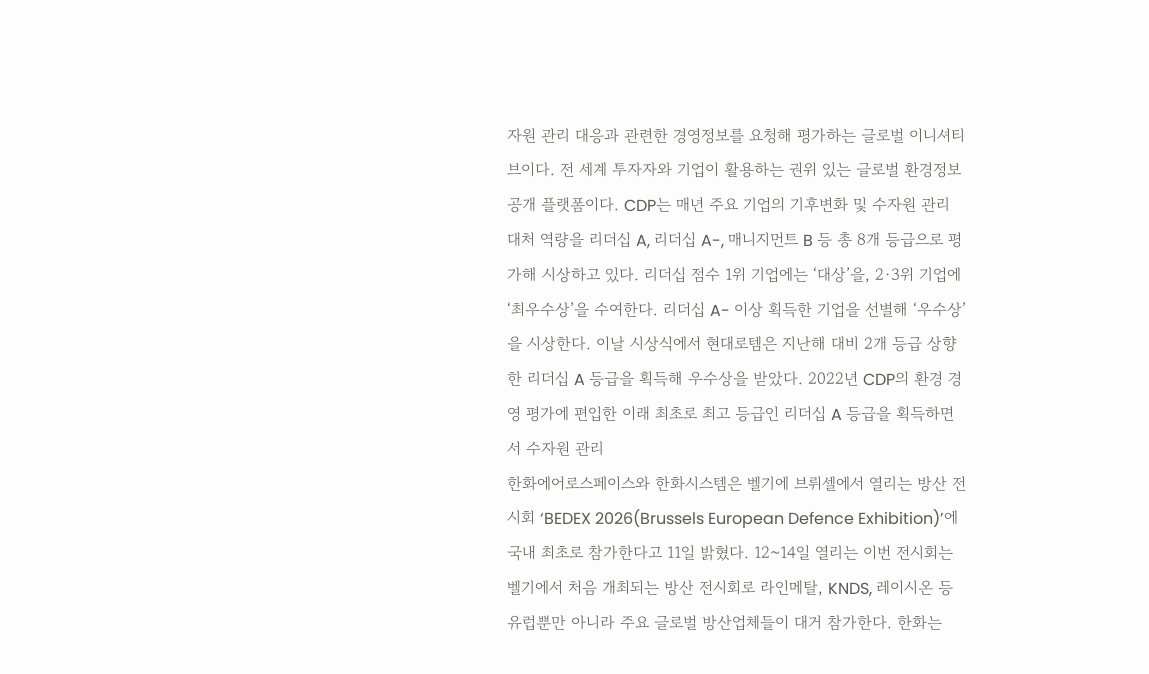자원 관리 대응과 관련한 경영정보를 요청해 평가하는 글로벌 이니셔티브이다. 전 세계 투자자와 기업이 활용하는 권위 있는 글로벌 환경정보 공개 플랫폼이다. CDP는 매년 주요 기업의 기후변화 및 수자원 관리 대처 역량을 리더십 A, 리더십 A-, 매니지먼트 B 등 총 8개 등급으로 평가해 시상하고 있다. 리더십 점수 1위 기업에는 ‘대상’을, 2·3위 기업에 ‘최우수상’을 수여한다. 리더십 A- 이상 획득한 기업을 선별해 ‘우수상’을 시상한다. 이날 시상식에서 현대로템은 지난해 대비 2개 등급 상향한 리더십 A 등급을 획득해 우수상을 받았다. 2022년 CDP의 환경 경영 평가에 편입한 이래 최초로 최고 등급인 리더십 A 등급을 획득하면서 수자원 관리
한화에어로스페이스와 한화시스템은 벨기에 브뤼셀에서 열리는 방산 전시회 ‘BEDEX 2026(Brussels European Defence Exhibition)’에 국내 최초로 참가한다고 11일 밝혔다. 12~14일 열리는 이번 전시회는 벨기에서 처음 개최되는 방산 전시회로 라인메탈, KNDS, 레이시온 등 유럽뿐만 아니라 주요 글로벌 방산업체들이 대거 참가한다. 한화는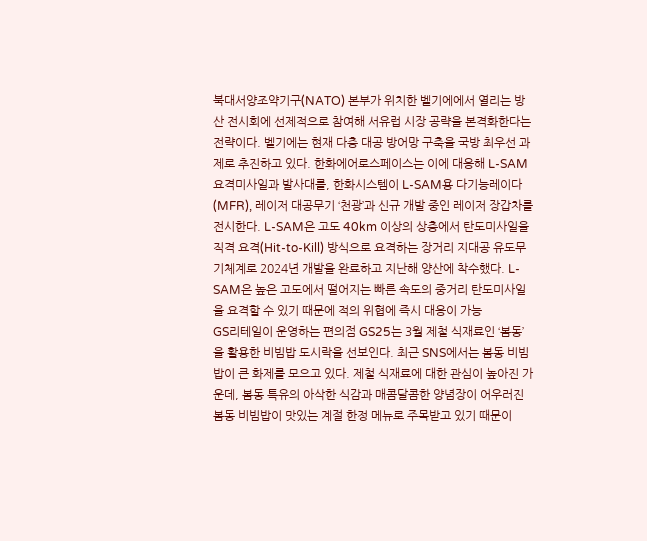북대서양조약기구(NATO) 본부가 위치한 벨기에에서 열리는 방산 전시회에 선제적으로 참여해 서유럽 시장 공략을 본격화한다는 전략이다. 벨기에는 현재 다층 대공 방어망 구축을 국방 최우선 과제로 추진하고 있다. 한화에어로스페이스는 이에 대응해 L-SAM 요격미사일과 발사대를, 한화시스템이 L-SAM용 다기능레이다(MFR), 레이저 대공무기 ‘천광’과 신규 개발 중인 레이저 장갑차를 전시한다. L-SAM은 고도 40km 이상의 상층에서 탄도미사일을 직격 요격(Hit-to-Kill) 방식으로 요격하는 장거리 지대공 유도무기체계로 2024년 개발을 완료하고 지난해 양산에 착수했다. L-SAM은 높은 고도에서 떨어지는 빠른 속도의 중거리 탄도미사일을 요격할 수 있기 때문에 적의 위협에 즉시 대응이 가능
GS리테일이 운영하는 편의점 GS25는 3월 제철 식재료인 ‘봄동’을 활용한 비빔밥 도시락을 선보인다. 최근 SNS에서는 봄동 비빔밥이 큰 화제를 모으고 있다. 제철 식재료에 대한 관심이 높아진 가운데, 봄동 특유의 아삭한 식감과 매콤달콤한 양념장이 어우러진 봄동 비빔밥이 맛있는 계절 한정 메뉴로 주목받고 있기 때문이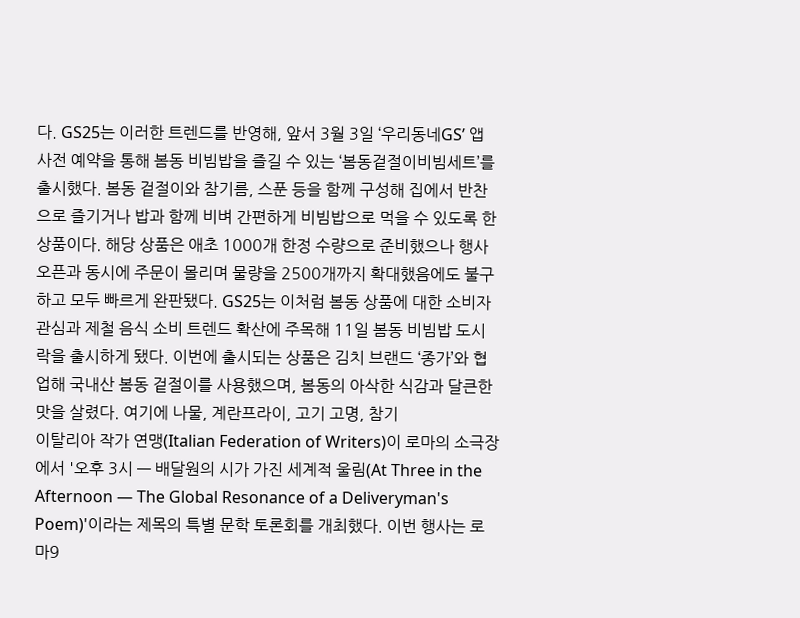다. GS25는 이러한 트렌드를 반영해, 앞서 3월 3일 ‘우리동네GS’ 앱 사전 예약을 통해 봄동 비빔밥을 즐길 수 있는 ‘봄동겉절이비빔세트’를 출시했다. 봄동 겉절이와 참기름, 스푼 등을 함께 구성해 집에서 반찬으로 즐기거나 밥과 함께 비벼 간편하게 비빔밥으로 먹을 수 있도록 한 상품이다. 해당 상품은 애초 1000개 한정 수량으로 준비했으나 행사 오픈과 동시에 주문이 몰리며 물량을 2500개까지 확대했음에도 불구하고 모두 빠르게 완판됐다. GS25는 이처럼 봄동 상품에 대한 소비자 관심과 제철 음식 소비 트렌드 확산에 주목해 11일 봄동 비빔밥 도시락을 출시하게 됐다. 이번에 출시되는 상품은 김치 브랜드 ‘종가’와 협업해 국내산 봄동 겉절이를 사용했으며, 봄동의 아삭한 식감과 달큰한 맛을 살렸다. 여기에 나물, 계란프라이, 고기 고명, 참기
이탈리아 작가 연맹(Italian Federation of Writers)이 로마의 소극장에서 '오후 3시 — 배달원의 시가 가진 세계적 울림(At Three in the Afternoon — The Global Resonance of a Deliveryman's Poem)'이라는 제목의 특별 문학 토론회를 개최했다. 이번 행사는 로마9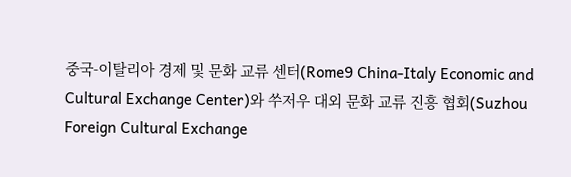중국-이탈리아 경제 및 문화 교류 센터(Rome9 China-Italy Economic and Cultural Exchange Center)와 쑤저우 대외 문화 교류 진흥 협회(Suzhou Foreign Cultural Exchange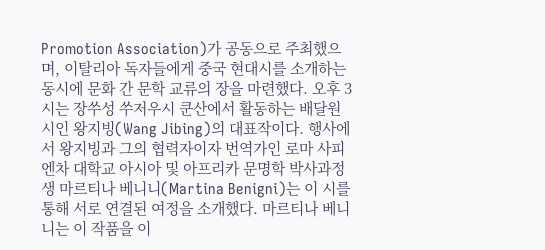Promotion Association)가 공동으로 주최했으며, 이탈리아 독자들에게 중국 현대시를 소개하는 동시에 문화 간 문학 교류의 장을 마련했다. 오후 3시는 장쑤성 쑤저우시 쿤산에서 활동하는 배달원 시인 왕지빙(Wang Jibing)의 대표작이다. 행사에서 왕지빙과 그의 협력자이자 번역가인 로마 사피엔차 대학교 아시아 및 아프리카 문명학 박사과정생 마르티나 베니니(Martina Benigni)는 이 시를 통해 서로 연결된 여정을 소개했다. 마르티나 베니니는 이 작품을 이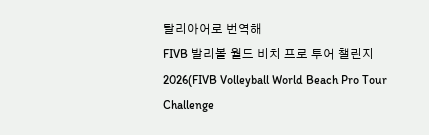탈리아어로 번역해
FIVB 발리볼 월드 비치 프로 투어 챌린지2026(FIVB Volleyball World Beach Pro Tour Challenge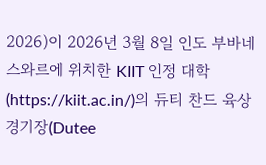2026)이 2026년 3월 8일 인도 부바네스와르에 위치한 KIIT 인정 대학(https://kiit.ac.in/)의 듀티 찬드 육상 경기장(Dutee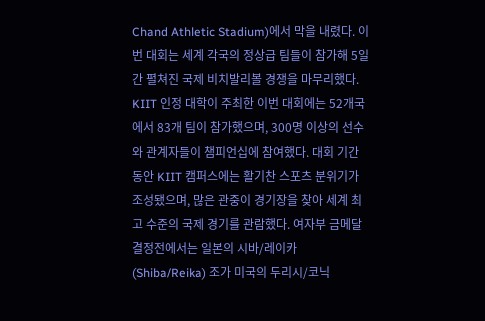Chand Athletic Stadium)에서 막을 내렸다. 이번 대회는 세계 각국의 정상급 팀들이 참가해 5일간 펼쳐진 국제 비치발리볼 경쟁을 마무리했다. KIIT 인정 대학이 주최한 이번 대회에는 52개국에서 83개 팀이 참가했으며, 300명 이상의 선수와 관계자들이 챔피언십에 참여했다. 대회 기간 동안 KIIT 캠퍼스에는 활기찬 스포츠 분위기가 조성됐으며, 많은 관중이 경기장을 찾아 세계 최고 수준의 국제 경기를 관람했다. 여자부 금메달 결정전에서는 일본의 시바/레이카(Shiba/Reika) 조가 미국의 두리시/코닉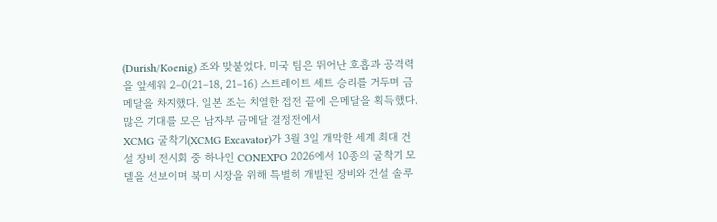(Durish/Koenig) 조와 맞붙었다. 미국 팀은 뛰어난 호흡과 공격력을 앞세워 2–0(21–18, 21–16) 스트레이트 세트 승리를 거두며 금메달을 차지했다. 일본 조는 치열한 접전 끝에 은메달을 획득했다. 많은 기대를 모은 남자부 금메달 결정전에서
XCMG 굴착기(XCMG Excavator)가 3월 3일 개막한 세계 최대 건설 장비 전시회 중 하나인 CONEXPO 2026에서 10종의 굴착기 모델을 선보이며 북미 시장을 위해 특별히 개발된 장비와 건설 솔루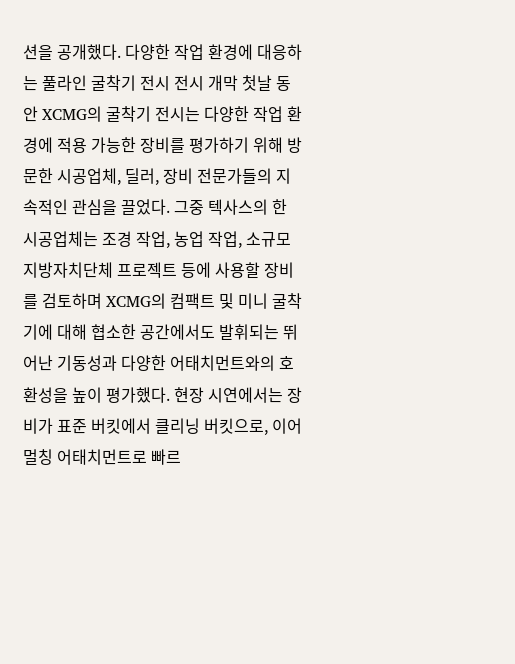션을 공개했다. 다양한 작업 환경에 대응하는 풀라인 굴착기 전시 전시 개막 첫날 동안 XCMG의 굴착기 전시는 다양한 작업 환경에 적용 가능한 장비를 평가하기 위해 방문한 시공업체, 딜러, 장비 전문가들의 지속적인 관심을 끌었다. 그중 텍사스의 한 시공업체는 조경 작업, 농업 작업, 소규모 지방자치단체 프로젝트 등에 사용할 장비를 검토하며 XCMG의 컴팩트 및 미니 굴착기에 대해 협소한 공간에서도 발휘되는 뛰어난 기동성과 다양한 어태치먼트와의 호환성을 높이 평가했다. 현장 시연에서는 장비가 표준 버킷에서 클리닝 버킷으로, 이어 멀칭 어태치먼트로 빠르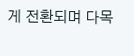게 전환되며 다목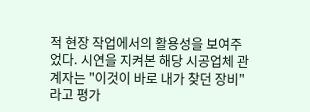적 현장 작업에서의 활용성을 보여주었다. 시연을 지켜본 해당 시공업체 관계자는 "이것이 바로 내가 찾던 장비"라고 평가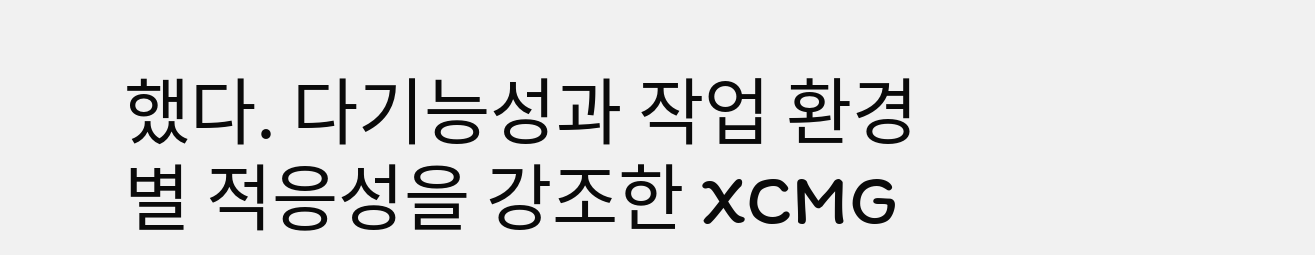했다. 다기능성과 작업 환경별 적응성을 강조한 XCMG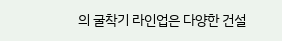의 굴착기 라인업은 다양한 건설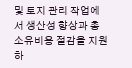및 토지 관리 작업에서 생산성 향상과 총소유비용 절감을 지원하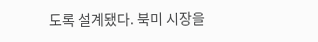도록 설계됐다. 북미 시장을